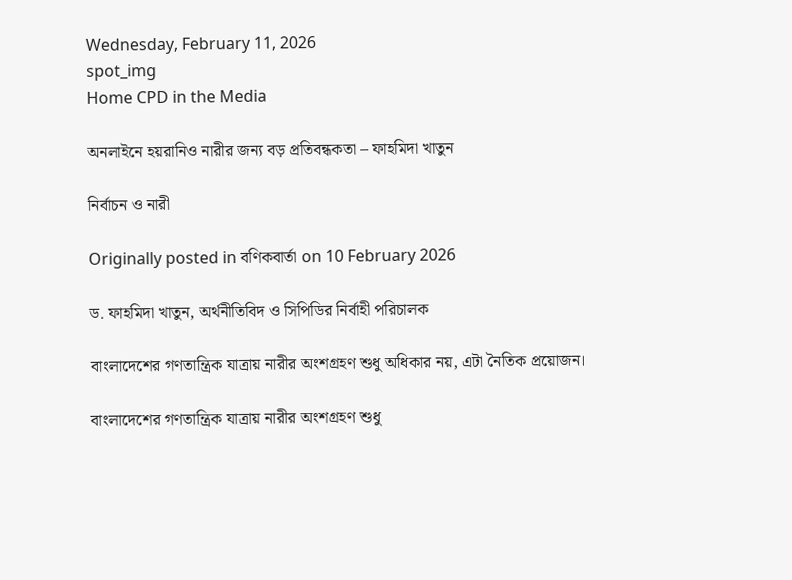Wednesday, February 11, 2026
spot_img
Home CPD in the Media

অনলাইনে হয়রানিও নারীর জন্য বড় প্রতিবন্ধকতা – ফাহমিদা খাতুন

নির্বাচন ও নারী

Originally posted in বণিকবার্তা on 10 February 2026

ড. ফাহমিদা খাতুন, অর্থনীতিবিদ ও সিপিডির নির্বাহী পরিচালক

বাংলাদেশের গণতান্ত্রিক যাত্রায় নারীর অংশগ্রহণ শুধু অধিকার নয়, এটা নৈতিক প্রয়োজন।

বাংলাদেশের গণতান্ত্রিক যাত্রায় নারীর অংশগ্রহণ শুধু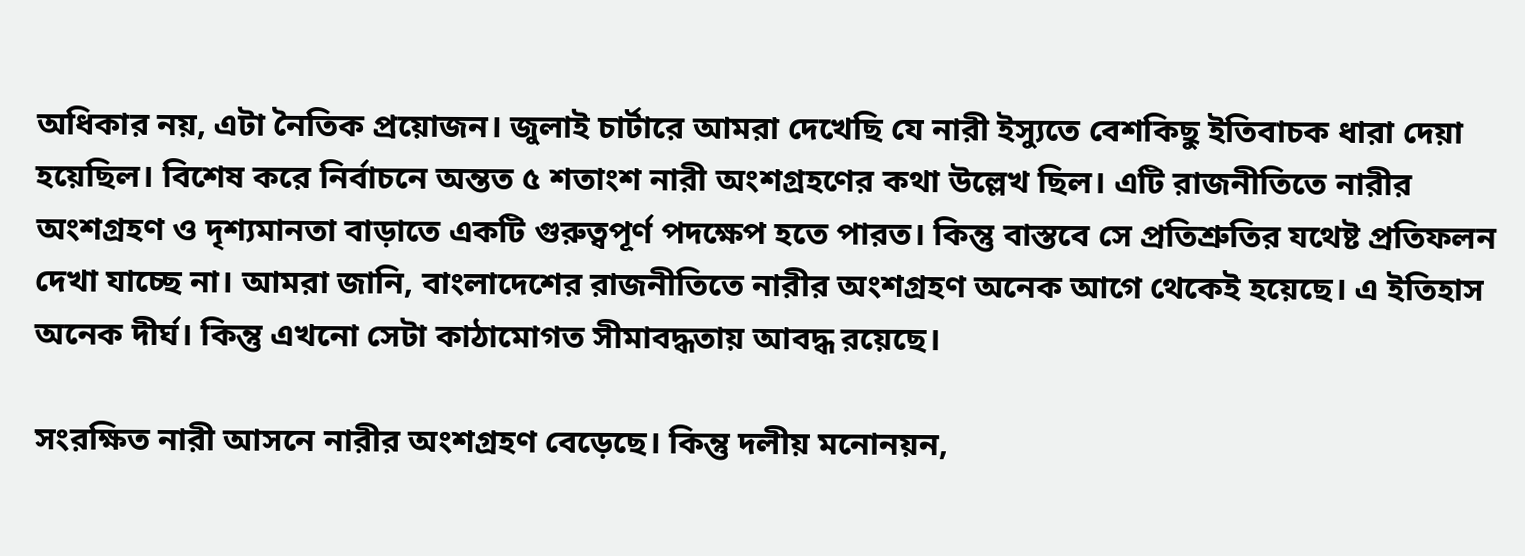অধিকার নয়, এটা নৈতিক প্রয়োজন। জুলাই চার্টারে আমরা দেখেছি যে নারী ইস্যুতে বেশকিছু ইতিবাচক ধারা দেয়া হয়েছিল। বিশেষ করে নির্বাচনে অন্তত ৫ শতাংশ নারী অংশগ্রহণের কথা উল্লেখ ছিল। এটি রাজনীতিতে নারীর অংশগ্রহণ ও দৃশ্যমানতা বাড়াতে একটি গুরুত্বপূর্ণ পদক্ষেপ হতে পারত। কিন্তু বাস্তবে সে প্রতিশ্রুতির যথেষ্ট প্রতিফলন দেখা যাচ্ছে না। আমরা জানি, বাংলাদেশের রাজনীতিতে নারীর অংশগ্রহণ অনেক আগে থেকেই হয়েছে। এ ইতিহাস অনেক দীর্ঘ। কিন্তু এখনো সেটা কাঠামোগত সীমাবদ্ধতায় আবদ্ধ রয়েছে।

সংরক্ষিত নারী আসনে নারীর অংশগ্রহণ বেড়েছে। কিন্তু দলীয় মনোনয়ন,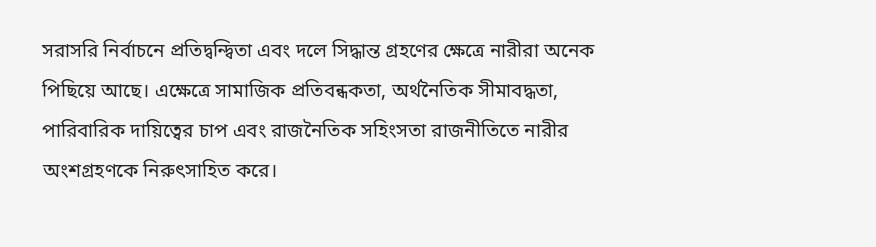সরাসরি নির্বাচনে প্রতিদ্বন্দ্বিতা এবং দলে সিদ্ধান্ত গ্রহণের ক্ষেত্রে নারীরা অনেক পিছিয়ে আছে। এক্ষেত্রে সামাজিক প্রতিবন্ধকতা, অর্থনৈতিক সীমাবদ্ধতা, পারিবারিক দায়িত্বের চাপ এবং রাজনৈতিক সহিংসতা রাজনীতিতে নারীর অংশগ্রহণকে নিরুৎসাহিত করে।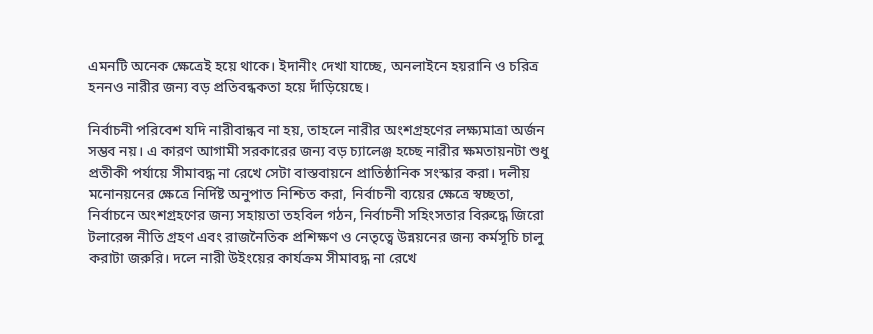এমনটি অনেক ক্ষেত্রেই হয়ে থাকে। ইদানীং দেখা যাচ্ছে, অনলাইনে হয়রানি ও চরিত্র হননও নারীর জন্য বড় প্রতিবন্ধকতা হয়ে দাঁড়িয়েছে।

নির্বাচনী পরিবেশ যদি নারীবান্ধব না হয়, তাহলে নারীর অংশগ্রহণের লক্ষ্যমাত্রা অর্জন সম্ভব নয়। এ কারণ আগামী সরকারের জন্য বড় চ্যালেঞ্জ হচ্ছে নারীর ক্ষমতায়নটা শুধু প্রতীকী পর্যায়ে সীমাবদ্ধ না রেখে সেটা বাস্তবায়নে প্রাতিষ্ঠানিক সংস্কার করা। দলীয় মনোনয়নের ক্ষেত্রে নির্দিষ্ট অনুপাত নিশ্চিত করা, নির্বাচনী ব্যয়ের ক্ষেত্রে স্বচ্ছতা, নির্বাচনে অংশগ্রহণের জন্য সহায়তা তহবিল গঠন, নির্বাচনী সহিংসতার বিরুদ্ধে জিরো টলারেন্স নীতি গ্রহণ এবং রাজনৈতিক প্রশিক্ষণ ও নেতৃত্বে উন্নয়নের জন্য কর্মসূচি চালু করাটা জরুরি। দলে নারী উইংয়ের কার্যক্রম সীমাবদ্ধ না রেখে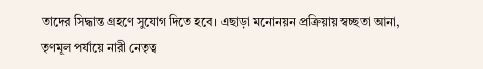তাদের সিদ্ধান্ত গ্রহণে সুযোগ দিতে হবে। এছাড়া মনোনয়ন প্রক্রিয়ায় স্বচ্ছতা আনা, তৃণমূল পর্যায়ে নারী নেতৃত্ব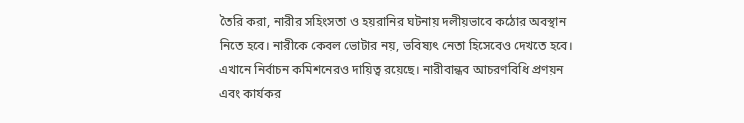তৈরি করা, নারীর সহিংসতা ও হয়রানির ঘটনায় দলীয়ভাবে কঠোর অবস্থান নিতে হবে। নারীকে কেবল ভোটার নয়, ভবিষ্যৎ নেতা হিসেবেও দেখতে হবে। এখানে নির্বাচন কমিশনেরও দায়িত্ব রয়েছে। নারীবান্ধব আচরণবিধি প্রণয়ন এবং কার্যকর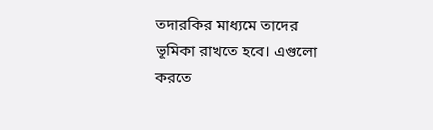তদারকির মাধ্যমে তাদের ভূমিকা রাখতে হবে। এগুলো করতে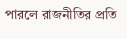পারলে রাজনীতির প্রতি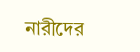নারীদের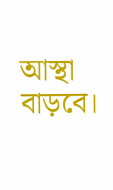আস্থা বাড়বে।